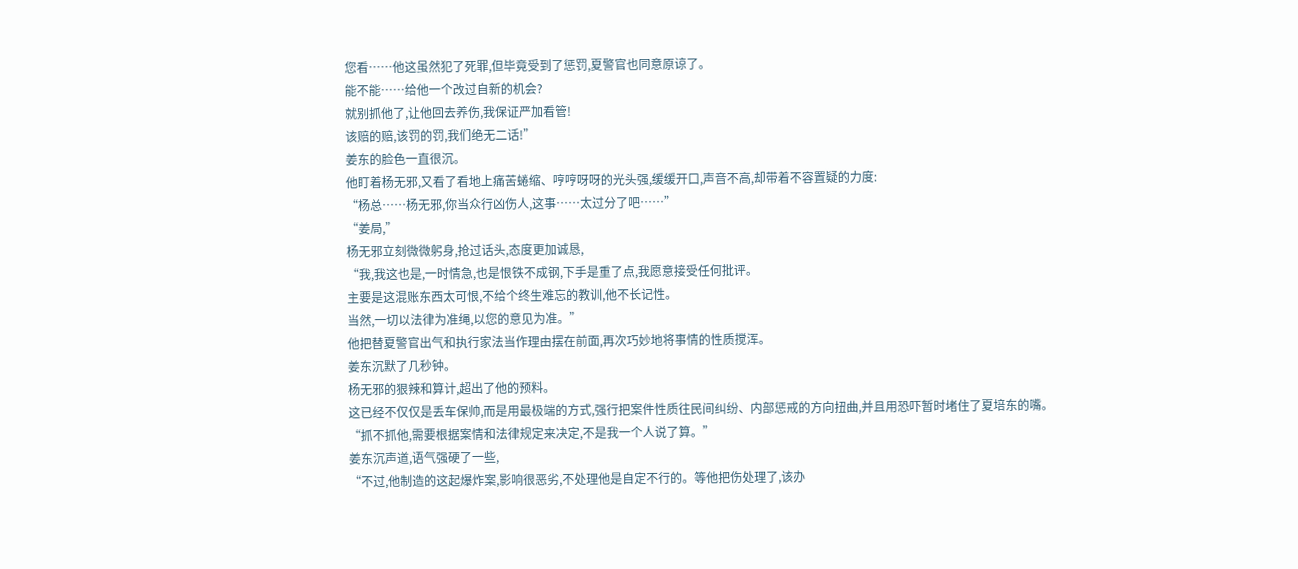您看……他这虽然犯了死罪,但毕竟受到了惩罚,夏警官也同意原谅了。
能不能……给他一个改过自新的机会?
就别抓他了,让他回去养伤,我保证严加看管!
该赔的赔,该罚的罚,我们绝无二话!”
姜东的脸色一直很沉。
他盯着杨无邪,又看了看地上痛苦蜷缩、哼哼呀呀的光头强,缓缓开口,声音不高,却带着不容置疑的力度:
“杨总……杨无邪,你当众行凶伤人,这事……太过分了吧……”
“姜局,”
杨无邪立刻微微躬身,抢过话头,态度更加诚恳,
“我,我这也是,一时情急,也是恨铁不成钢,下手是重了点,我愿意接受任何批评。
主要是这混账东西太可恨,不给个终生难忘的教训,他不长记性。
当然,一切以法律为准绳,以您的意见为准。”
他把替夏警官出气和执行家法当作理由摆在前面,再次巧妙地将事情的性质搅浑。
姜东沉默了几秒钟。
杨无邪的狠辣和算计,超出了他的预料。
这已经不仅仅是丢车保帅,而是用最极端的方式,强行把案件性质往民间纠纷、内部惩戒的方向扭曲,并且用恐吓暂时堵住了夏培东的嘴。
“抓不抓他,需要根据案情和法律规定来决定,不是我一个人说了算。”
姜东沉声道,语气强硬了一些,
“不过,他制造的这起爆炸案,影响很恶劣,不处理他是自定不行的。等他把伤处理了,该办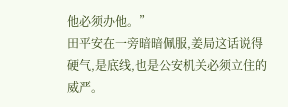他必须办他。”
田平安在一旁暗暗佩服,姜局这话说得硬气,是底线,也是公安机关必须立住的威严。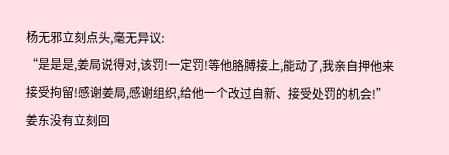杨无邪立刻点头,毫无异议:
“是是是,姜局说得对,该罚!一定罚!等他胳膊接上,能动了,我亲自押他来接受拘留!感谢姜局,感谢组织,给他一个改过自新、接受处罚的机会!”
姜东没有立刻回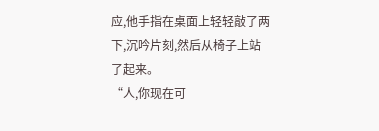应,他手指在桌面上轻轻敲了两下,沉吟片刻,然后从椅子上站了起来。
“人,你现在可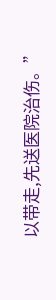以带走,先送医院治伤。”